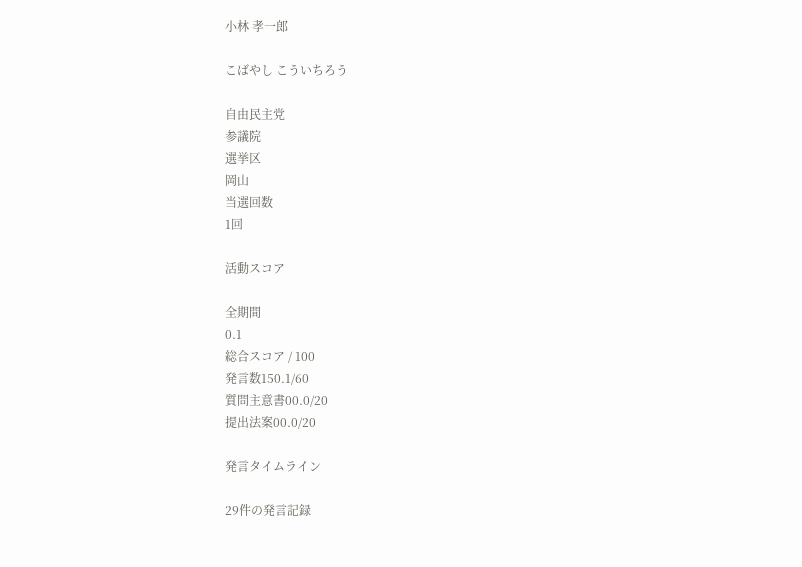小林 孝一郎

こばやし こういちろう

自由民主党
参議院
選挙区
岡山
当選回数
1回

活動スコア

全期間
0.1
総合スコア / 100
発言数150.1/60
質問主意書00.0/20
提出法案00.0/20

発言タイムライン

29件の発言記録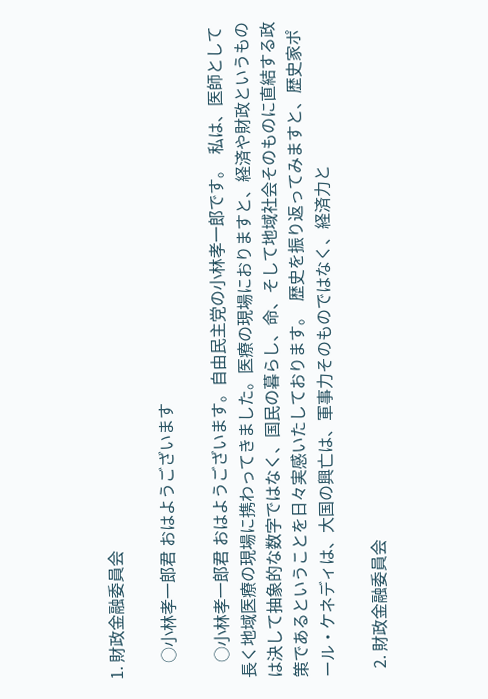1. 財政金融委員会

    ○小林孝一郎君 おはようございます

    ○小林孝一郎君 おはようございます。自由民主党の小林孝一郎です。  私は、医師として長く地域医療の現場に携わってきました。医療の現場におりますと、経済や財政というものは決して抽象的な数字ではなく、国民の暮らし、命、そして地域社会そのものに直結する政策であるということを日々実感いたしております。  歴史を振り返ってみますと、歴史家ポール・ケネディは、大国の興亡は、軍事力そのものではなく、経済力と

  2. 財政金融委員会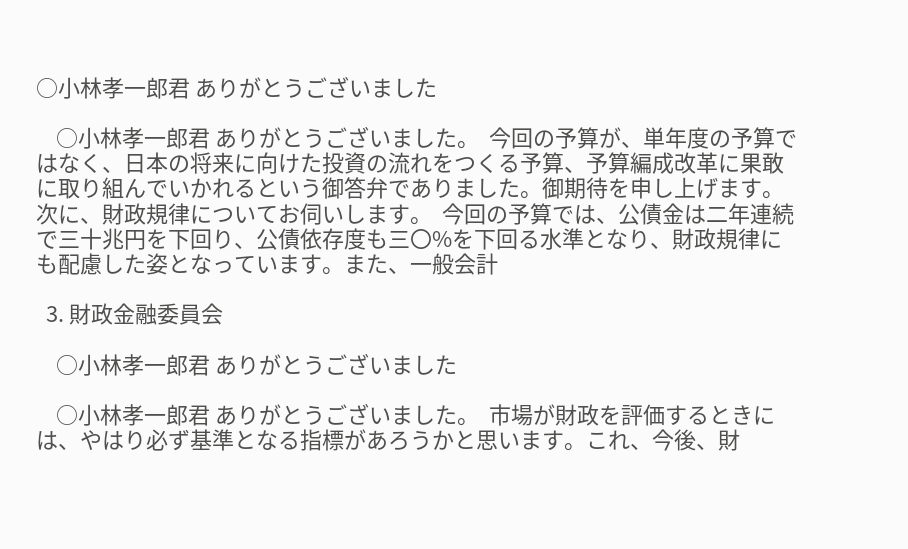○小林孝一郎君 ありがとうございました

    ○小林孝一郎君 ありがとうございました。  今回の予算が、単年度の予算ではなく、日本の将来に向けた投資の流れをつくる予算、予算編成改革に果敢に取り組んでいかれるという御答弁でありました。御期待を申し上げます。  次に、財政規律についてお伺いします。  今回の予算では、公債金は二年連続で三十兆円を下回り、公債依存度も三〇%を下回る水準となり、財政規律にも配慮した姿となっています。また、一般会計

  3. 財政金融委員会

    ○小林孝一郎君 ありがとうございました

    ○小林孝一郎君 ありがとうございました。  市場が財政を評価するときには、やはり必ず基準となる指標があろうかと思います。これ、今後、財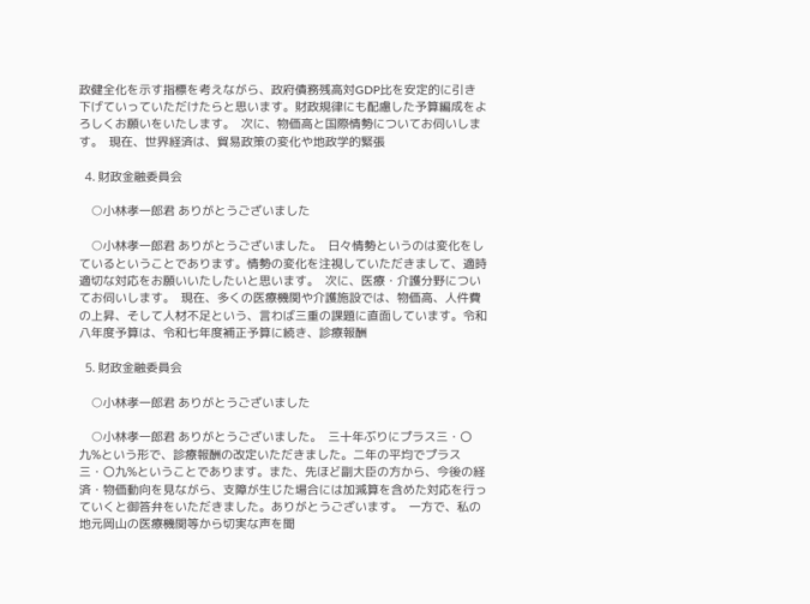政健全化を示す指標を考えながら、政府債務残高対GDP比を安定的に引き下げていっていただけたらと思います。財政規律にも配慮した予算編成をよろしくお願いをいたします。  次に、物価高と国際情勢についてお伺いします。  現在、世界経済は、貿易政策の変化や地政学的緊張

  4. 財政金融委員会

    ○小林孝一郎君 ありがとうございました

    ○小林孝一郎君 ありがとうございました。  日々情勢というのは変化をしているということであります。情勢の変化を注視していただきまして、適時適切な対応をお願いいたしたいと思います。  次に、医療・介護分野についてお伺いします。  現在、多くの医療機関や介護施設では、物価高、人件費の上昇、そして人材不足という、言わば三重の課題に直面しています。令和八年度予算は、令和七年度補正予算に続き、診療報酬

  5. 財政金融委員会

    ○小林孝一郎君 ありがとうございました

    ○小林孝一郎君 ありがとうございました。  三十年ぶりにプラス三・〇九%という形で、診療報酬の改定いただきました。二年の平均でプラス三・〇九%ということであります。また、先ほど副大臣の方から、今後の経済・物価動向を見ながら、支障が生じた場合には加減算を含めた対応を行っていくと御答弁をいただきました。ありがとうございます。  一方で、私の地元岡山の医療機関等から切実な声を聞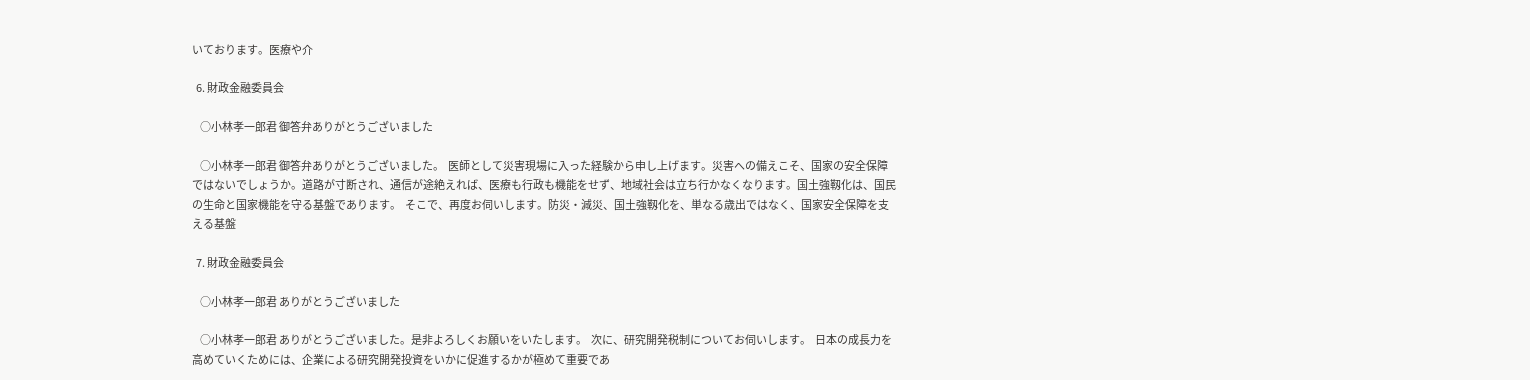いております。医療や介

  6. 財政金融委員会

    ○小林孝一郎君 御答弁ありがとうございました

    ○小林孝一郎君 御答弁ありがとうございました。  医師として災害現場に入った経験から申し上げます。災害への備えこそ、国家の安全保障ではないでしょうか。道路が寸断され、通信が途絶えれば、医療も行政も機能をせず、地域社会は立ち行かなくなります。国土強靱化は、国民の生命と国家機能を守る基盤であります。  そこで、再度お伺いします。防災・減災、国土強靱化を、単なる歳出ではなく、国家安全保障を支える基盤

  7. 財政金融委員会

    ○小林孝一郎君 ありがとうございました

    ○小林孝一郎君 ありがとうございました。是非よろしくお願いをいたします。  次に、研究開発税制についてお伺いします。  日本の成長力を高めていくためには、企業による研究開発投資をいかに促進するかが極めて重要であ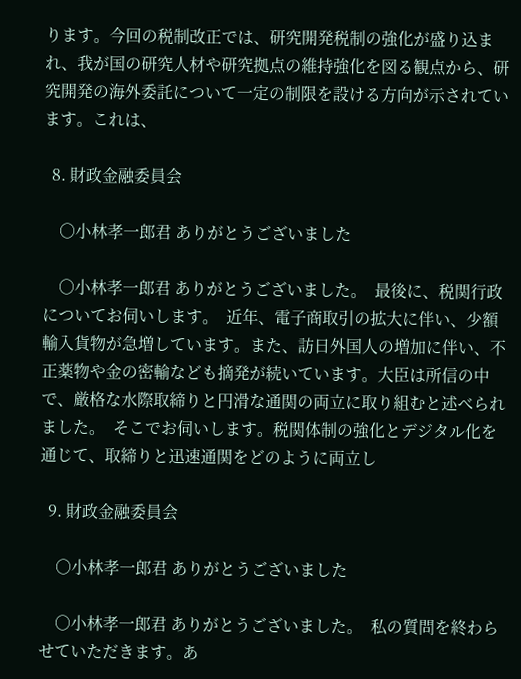ります。今回の税制改正では、研究開発税制の強化が盛り込まれ、我が国の研究人材や研究拠点の維持強化を図る観点から、研究開発の海外委託について一定の制限を設ける方向が示されています。これは、

  8. 財政金融委員会

    ○小林孝一郎君 ありがとうございました

    ○小林孝一郎君 ありがとうございました。  最後に、税関行政についてお伺いします。  近年、電子商取引の拡大に伴い、少額輸入貨物が急増しています。また、訪日外国人の増加に伴い、不正薬物や金の密輸なども摘発が続いています。大臣は所信の中で、厳格な水際取締りと円滑な通関の両立に取り組むと述べられました。  そこでお伺いします。税関体制の強化とデジタル化を通じて、取締りと迅速通関をどのように両立し

  9. 財政金融委員会

    ○小林孝一郎君 ありがとうございました

    ○小林孝一郎君 ありがとうございました。  私の質問を終わらせていただきます。あ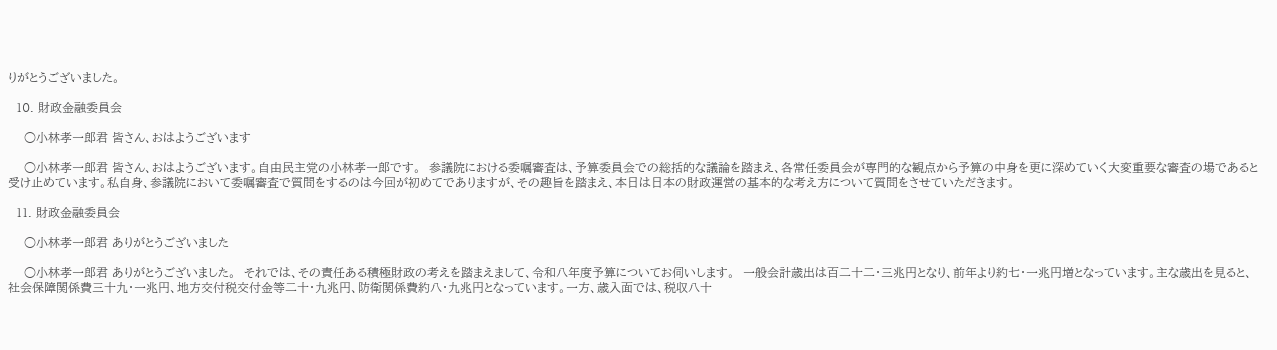りがとうございました。

  10. 財政金融委員会

    ○小林孝一郎君 皆さん、おはようございます

    ○小林孝一郎君 皆さん、おはようございます。自由民主党の小林孝一郎です。  参議院における委嘱審査は、予算委員会での総括的な議論を踏まえ、各常任委員会が専門的な観点から予算の中身を更に深めていく大変重要な審査の場であると受け止めています。私自身、参議院において委嘱審査で質問をするのは今回が初めてでありますが、その趣旨を踏まえ、本日は日本の財政運営の基本的な考え方について質問をさせていただきます。

  11. 財政金融委員会

    ○小林孝一郎君 ありがとうございました

    ○小林孝一郎君 ありがとうございました。  それでは、その責任ある積極財政の考えを踏まえまして、令和八年度予算についてお伺いします。  一般会計歳出は百二十二・三兆円となり、前年より約七・一兆円増となっています。主な歳出を見ると、社会保障関係費三十九・一兆円、地方交付税交付金等二十・九兆円、防衛関係費約八・九兆円となっています。一方、歳入面では、税収八十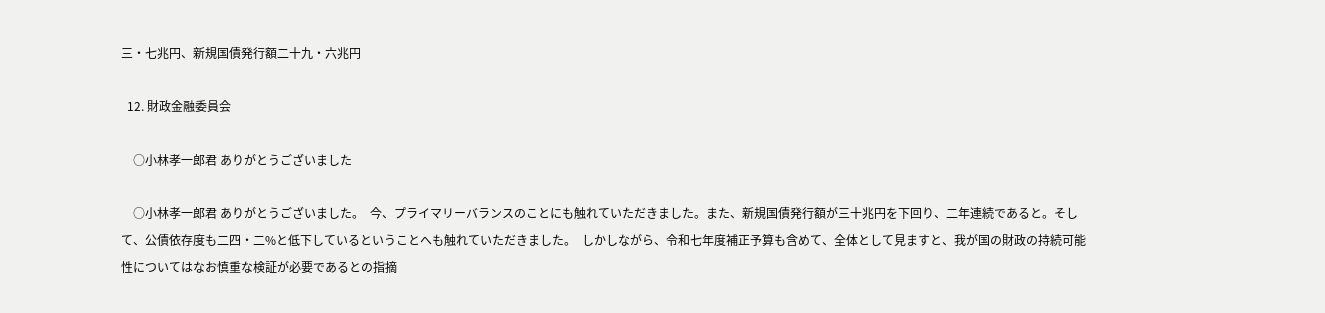三・七兆円、新規国債発行額二十九・六兆円

  12. 財政金融委員会

    ○小林孝一郎君 ありがとうございました

    ○小林孝一郎君 ありがとうございました。  今、プライマリーバランスのことにも触れていただきました。また、新規国債発行額が三十兆円を下回り、二年連続であると。そして、公債依存度も二四・二%と低下しているということへも触れていただきました。  しかしながら、令和七年度補正予算も含めて、全体として見ますと、我が国の財政の持続可能性についてはなお慎重な検証が必要であるとの指摘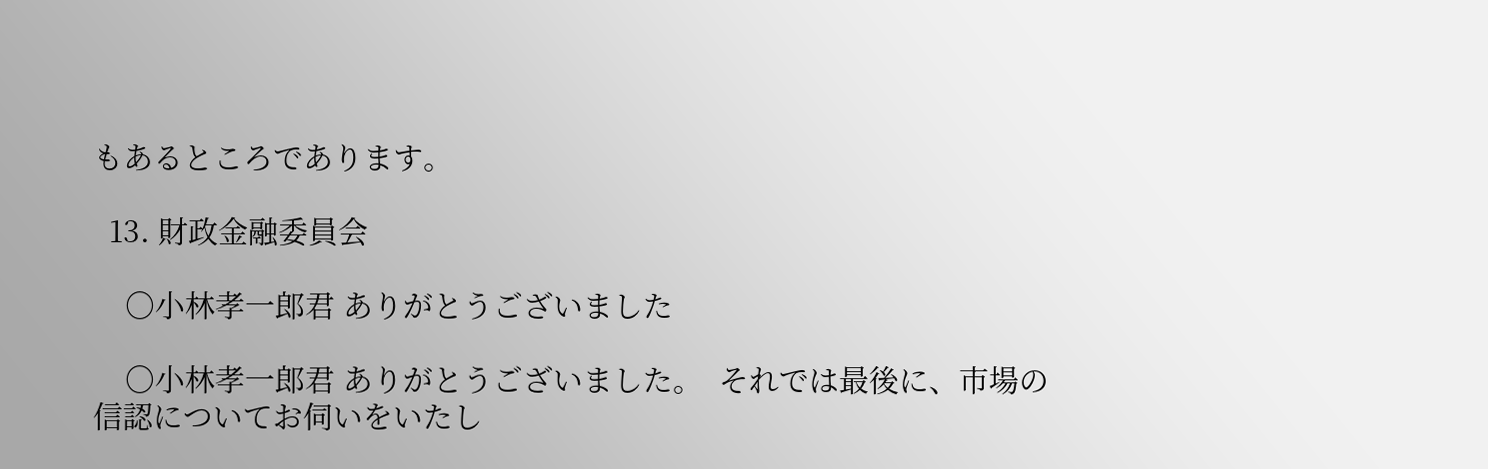もあるところであります。

  13. 財政金融委員会

    ○小林孝一郎君 ありがとうございました

    ○小林孝一郎君 ありがとうございました。  それでは最後に、市場の信認についてお伺いをいたし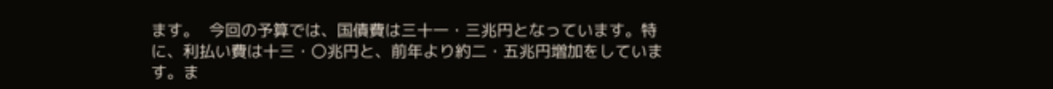ます。  今回の予算では、国債費は三十一・三兆円となっています。特に、利払い費は十三・〇兆円と、前年より約二・五兆円増加をしています。ま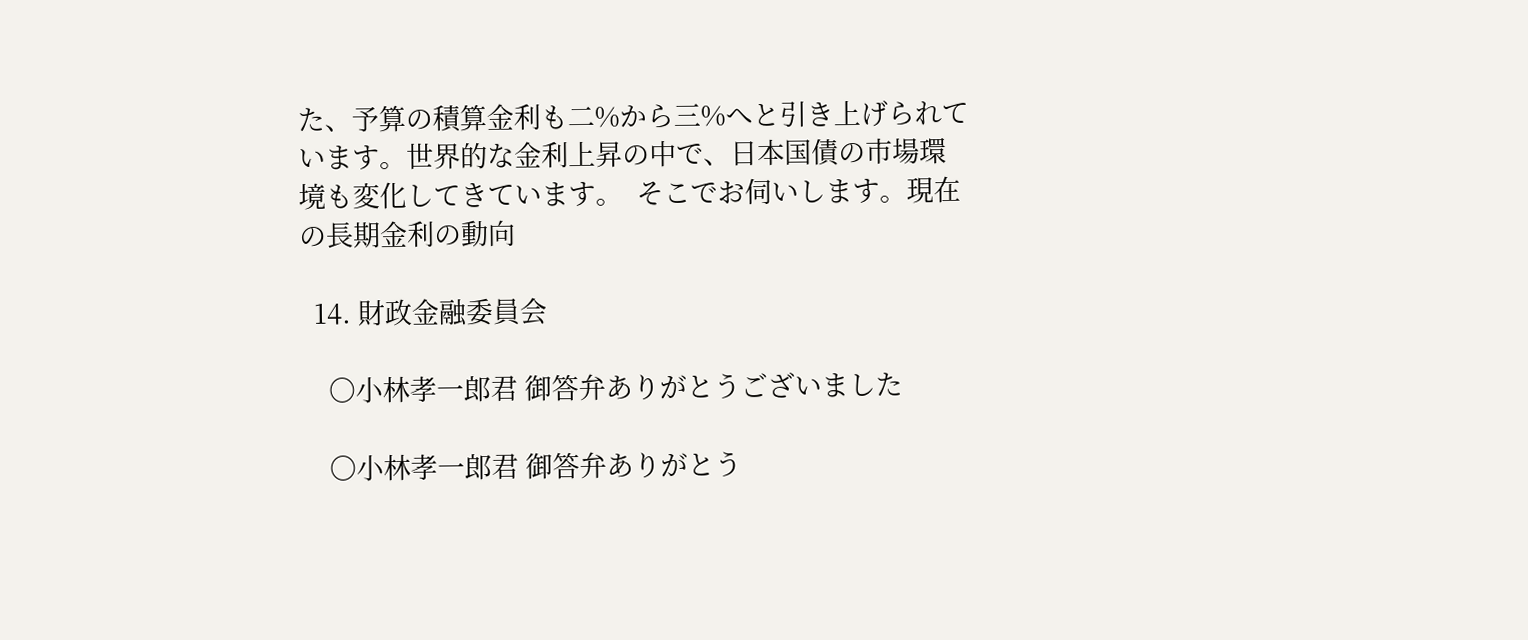た、予算の積算金利も二%から三%へと引き上げられています。世界的な金利上昇の中で、日本国債の市場環境も変化してきています。  そこでお伺いします。現在の長期金利の動向

  14. 財政金融委員会

    ○小林孝一郎君 御答弁ありがとうございました

    ○小林孝一郎君 御答弁ありがとう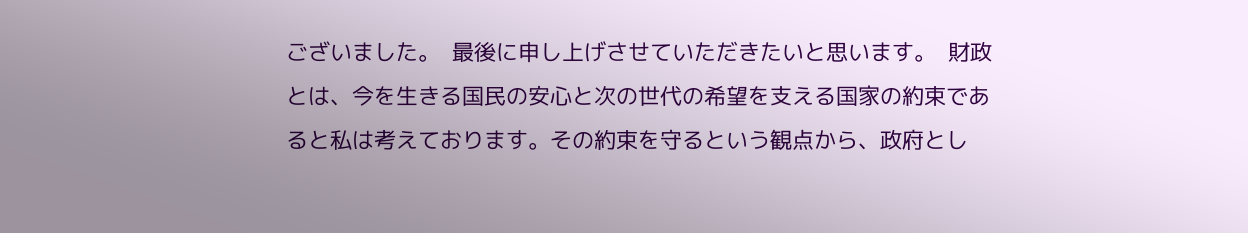ございました。  最後に申し上げさせていただきたいと思います。  財政とは、今を生きる国民の安心と次の世代の希望を支える国家の約束であると私は考えております。その約束を守るという観点から、政府とし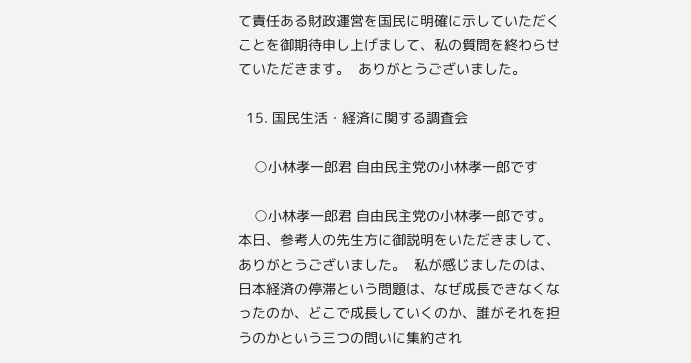て責任ある財政運営を国民に明確に示していただくことを御期待申し上げまして、私の質問を終わらせていただきます。  ありがとうございました。

  15. 国民生活・経済に関する調査会

    ○小林孝一郎君 自由民主党の小林孝一郎です

    ○小林孝一郎君 自由民主党の小林孝一郎です。  本日、参考人の先生方に御説明をいただきまして、ありがとうございました。  私が感じましたのは、日本経済の停滞という問題は、なぜ成長できなくなったのか、どこで成長していくのか、誰がそれを担うのかという三つの問いに集約され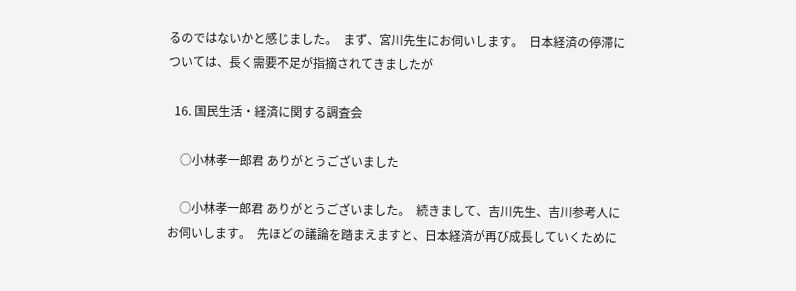るのではないかと感じました。  まず、宮川先生にお伺いします。  日本経済の停滞については、長く需要不足が指摘されてきましたが

  16. 国民生活・経済に関する調査会

    ○小林孝一郎君 ありがとうございました

    ○小林孝一郎君 ありがとうございました。  続きまして、吉川先生、吉川参考人にお伺いします。  先ほどの議論を踏まえますと、日本経済が再び成長していくために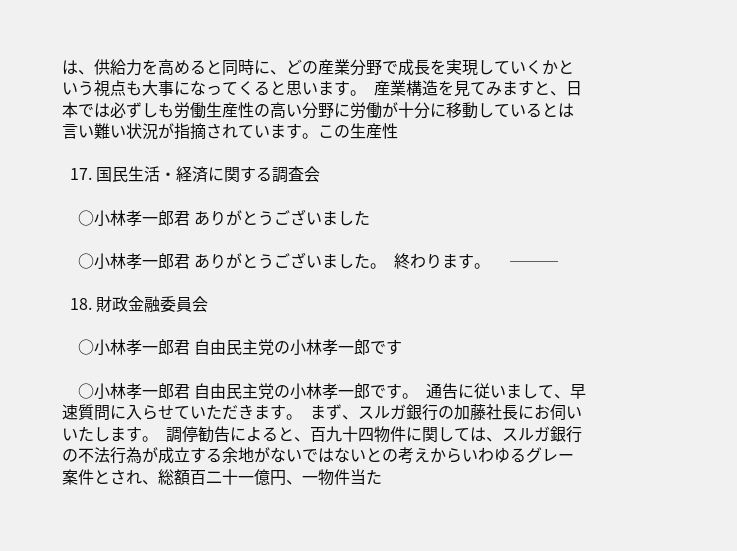は、供給力を高めると同時に、どの産業分野で成長を実現していくかという視点も大事になってくると思います。  産業構造を見てみますと、日本では必ずしも労働生産性の高い分野に労働が十分に移動しているとは言い難い状況が指摘されています。この生産性

  17. 国民生活・経済に関する調査会

    ○小林孝一郎君 ありがとうございました

    ○小林孝一郎君 ありがとうございました。  終わります。     ───

  18. 財政金融委員会

    ○小林孝一郎君 自由民主党の小林孝一郎です

    ○小林孝一郎君 自由民主党の小林孝一郎です。  通告に従いまして、早速質問に入らせていただきます。  まず、スルガ銀行の加藤社長にお伺いいたします。  調停勧告によると、百九十四物件に関しては、スルガ銀行の不法行為が成立する余地がないではないとの考えからいわゆるグレー案件とされ、総額百二十一億円、一物件当た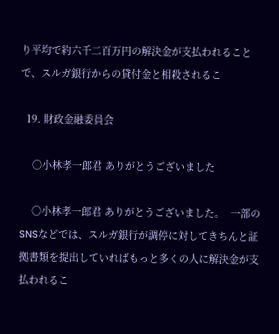り平均で約六千二百万円の解決金が支払われることで、スルガ銀行からの貸付金と相殺されるこ

  19. 財政金融委員会

    ○小林孝一郎君 ありがとうございました

    ○小林孝一郎君 ありがとうございました。  一部のSNSなどでは、スルガ銀行が調停に対してきちんと証拠書類を提出していればもっと多くの人に解決金が支払われるこ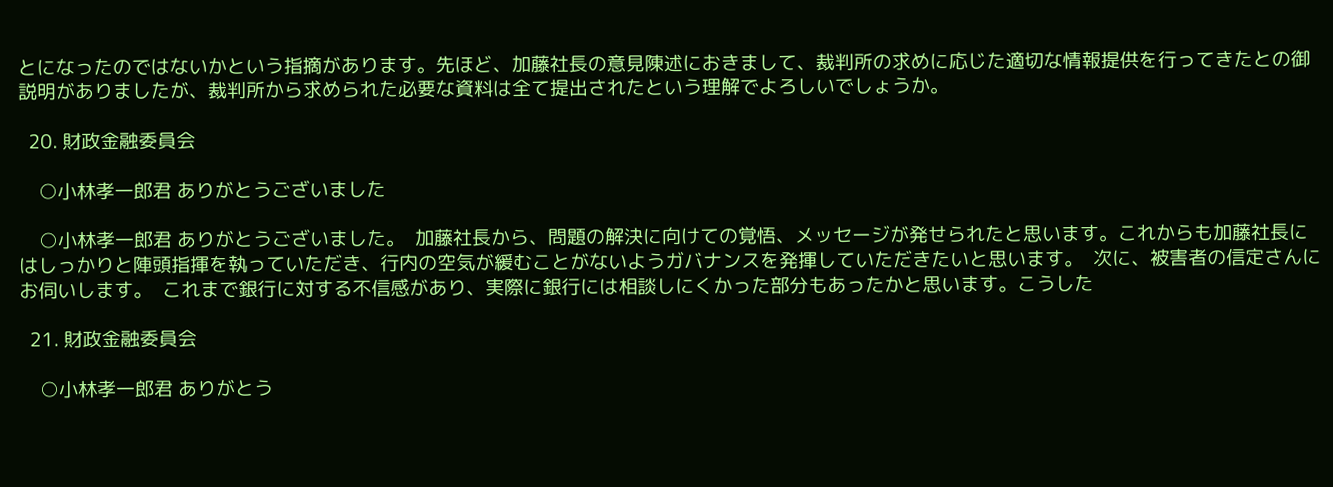とになったのではないかという指摘があります。先ほど、加藤社長の意見陳述におきまして、裁判所の求めに応じた適切な情報提供を行ってきたとの御説明がありましたが、裁判所から求められた必要な資料は全て提出されたという理解でよろしいでしょうか。

  20. 財政金融委員会

    ○小林孝一郎君 ありがとうございました

    ○小林孝一郎君 ありがとうございました。  加藤社長から、問題の解決に向けての覚悟、メッセージが発せられたと思います。これからも加藤社長にはしっかりと陣頭指揮を執っていただき、行内の空気が緩むことがないようガバナンスを発揮していただきたいと思います。  次に、被害者の信定さんにお伺いします。  これまで銀行に対する不信感があり、実際に銀行には相談しにくかった部分もあったかと思います。こうした

  21. 財政金融委員会

    ○小林孝一郎君 ありがとう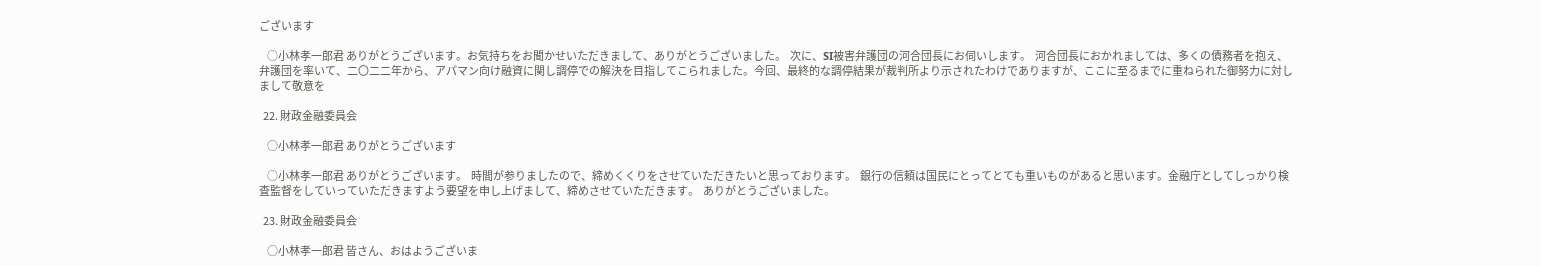ございます

    ○小林孝一郎君 ありがとうございます。お気持ちをお聞かせいただきまして、ありがとうございました。  次に、SI被害弁護団の河合団長にお伺いします。  河合団長におかれましては、多くの債務者を抱え、弁護団を率いて、二〇二二年から、アパマン向け融資に関し調停での解決を目指してこられました。今回、最終的な調停結果が裁判所より示されたわけでありますが、ここに至るまでに重ねられた御努力に対しまして敬意を

  22. 財政金融委員会

    ○小林孝一郎君 ありがとうございます

    ○小林孝一郎君 ありがとうございます。  時間が参りましたので、締めくくりをさせていただきたいと思っております。  銀行の信頼は国民にとってとても重いものがあると思います。金融庁としてしっかり検査監督をしていっていただきますよう要望を申し上げまして、締めさせていただきます。  ありがとうございました。

  23. 財政金融委員会

    ○小林孝一郎君 皆さん、おはようございま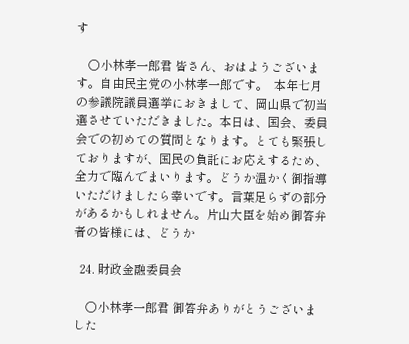す

    ○小林孝一郎君 皆さん、おはようございます。自由民主党の小林孝一郎です。  本年七月の参議院議員選挙におきまして、岡山県で初当選させていただきました。本日は、国会、委員会での初めての質問となります。とても緊張しておりますが、国民の負託にお応えするため、全力で臨んでまいります。どうか温かく御指導いただけましたら幸いです。言葉足らずの部分があるかもしれません。片山大臣を始め御答弁者の皆様には、どうか

  24. 財政金融委員会

    ○小林孝一郎君 御答弁ありがとうございました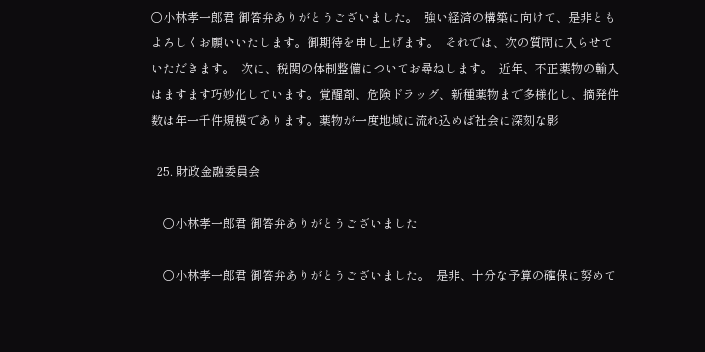○小林孝一郎君 御答弁ありがとうございました。  強い経済の構築に向けて、是非ともよろしくお願いいたします。御期待を申し上げます。  それでは、次の質問に入らせていただきます。  次に、税関の体制整備についてお尋ねします。  近年、不正薬物の輸入はますます巧妙化しています。覚醒剤、危険ドラッグ、新種薬物まで多様化し、摘発件数は年一千件規模であります。薬物が一度地域に流れ込めば社会に深刻な影

  25. 財政金融委員会

    ○小林孝一郎君 御答弁ありがとうございました

    ○小林孝一郎君 御答弁ありがとうございました。  是非、十分な予算の確保に努めて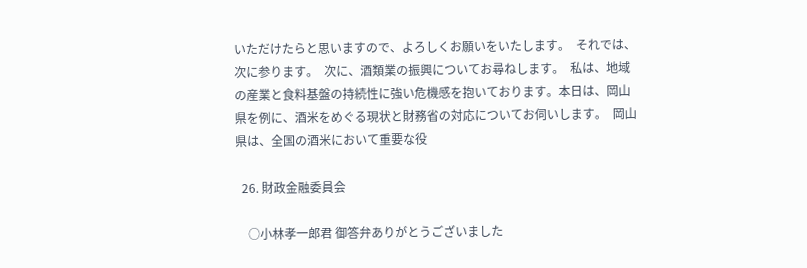いただけたらと思いますので、よろしくお願いをいたします。  それでは、次に参ります。  次に、酒類業の振興についてお尋ねします。  私は、地域の産業と食料基盤の持続性に強い危機感を抱いております。本日は、岡山県を例に、酒米をめぐる現状と財務省の対応についてお伺いします。  岡山県は、全国の酒米において重要な役

  26. 財政金融委員会

    ○小林孝一郎君 御答弁ありがとうございました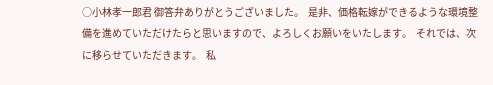○小林孝一郎君 御答弁ありがとうございました。  是非、価格転嫁ができるような環境整備を進めていただけたらと思いますので、よろしくお願いをいたします。  それでは、次に移らせていただきます。  私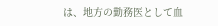は、地方の勤務医として血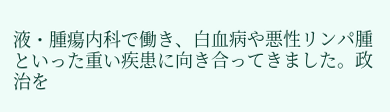液・腫瘍内科で働き、白血病や悪性リンパ腫といった重い疾患に向き合ってきました。政治を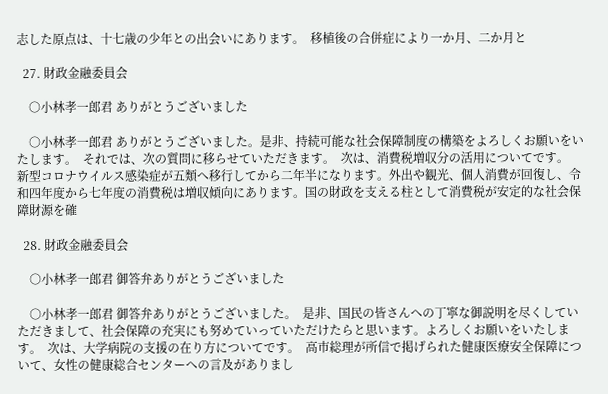志した原点は、十七歳の少年との出会いにあります。  移植後の合併症により一か月、二か月と

  27. 財政金融委員会

    ○小林孝一郎君 ありがとうございました

    ○小林孝一郎君 ありがとうございました。是非、持続可能な社会保障制度の構築をよろしくお願いをいたします。  それでは、次の質問に移らせていただきます。  次は、消費税増収分の活用についてです。  新型コロナウイルス感染症が五類へ移行してから二年半になります。外出や観光、個人消費が回復し、令和四年度から七年度の消費税は増収傾向にあります。国の財政を支える柱として消費税が安定的な社会保障財源を確

  28. 財政金融委員会

    ○小林孝一郎君 御答弁ありがとうございました

    ○小林孝一郎君 御答弁ありがとうございました。  是非、国民の皆さんへの丁寧な御説明を尽くしていただきまして、社会保障の充実にも努めていっていただけたらと思います。よろしくお願いをいたします。  次は、大学病院の支援の在り方についてです。  高市総理が所信で掲げられた健康医療安全保障について、女性の健康総合センターへの言及がありまし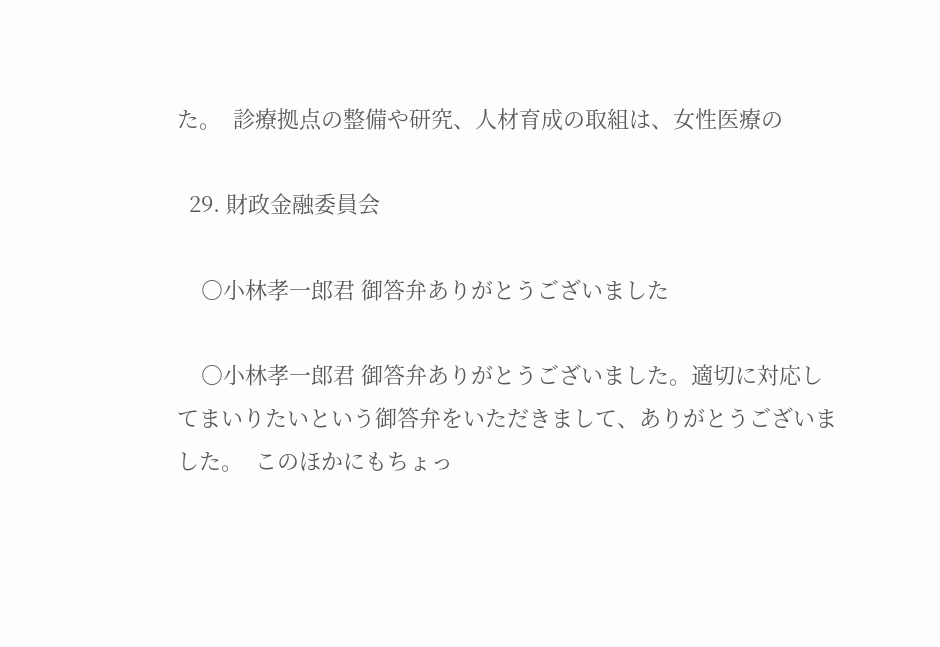た。  診療拠点の整備や研究、人材育成の取組は、女性医療の

  29. 財政金融委員会

    ○小林孝一郎君 御答弁ありがとうございました

    ○小林孝一郎君 御答弁ありがとうございました。適切に対応してまいりたいという御答弁をいただきまして、ありがとうございました。  このほかにもちょっ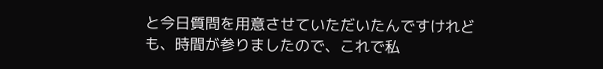と今日質問を用意させていただいたんですけれども、時間が参りましたので、これで私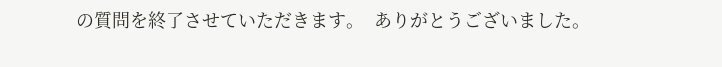の質問を終了させていただきます。  ありがとうございました。